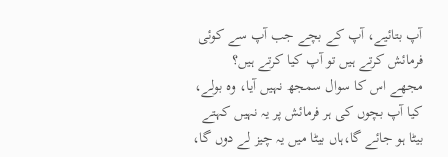آپ بتائیے، آپ کے بچے جب آپ سے کوئی فرمائش کرتے ہیں تو آپ کیا کرتے ہیں؟
مجھے اس کا سوال سمجھ نہیں آیا، وہ بولے، کیا آپ بچوں کی ہر فرمائش پر یہ نہیں کہتے بیٹا ہو جائے گا،ہاں بیٹا میں یہ چیز لے دوں گا،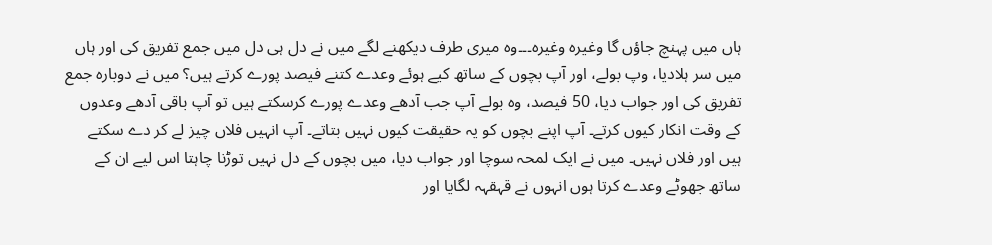ہاں میں پہنچ جاؤں گا وغیرہ وغیرہ۔۔۔وہ میری طرف دیکھنے لگے میں نے دل ہی دل میں جمع تفریق کی اور ہاں میں سر ہلادیا، وپ بولے، اور آپ بچوں کے ساتھ کیے ہوئے وعدے کتنے فیصد پورے کرتے ہیں؟ میں نے دوبارہ جمع تفریق کی اور جواب دیا، 50 فیصد، وہ بولے آپ جب آدھے وعدے پورے کرسکتے ہیں تو آپ باقی آدھے وعدوں کے وقت انکار کیوں کرتے۔ آپ اپنے بچوں کو یہ حقیقت کیوں نہیں بتاتے۔ آپ انہیں فلاں چیز لے کر دے سکتے ہیں اور فلاں نہیں۔ میں نے ایک لمحہ سوچا اور جواب دیا، میں بچوں کے دل نہیں توڑنا چاہتا اس لیے ان کے ساتھ جھوٹے وعدے کرتا ہوں انہوں نے قہقہہ لگایا اور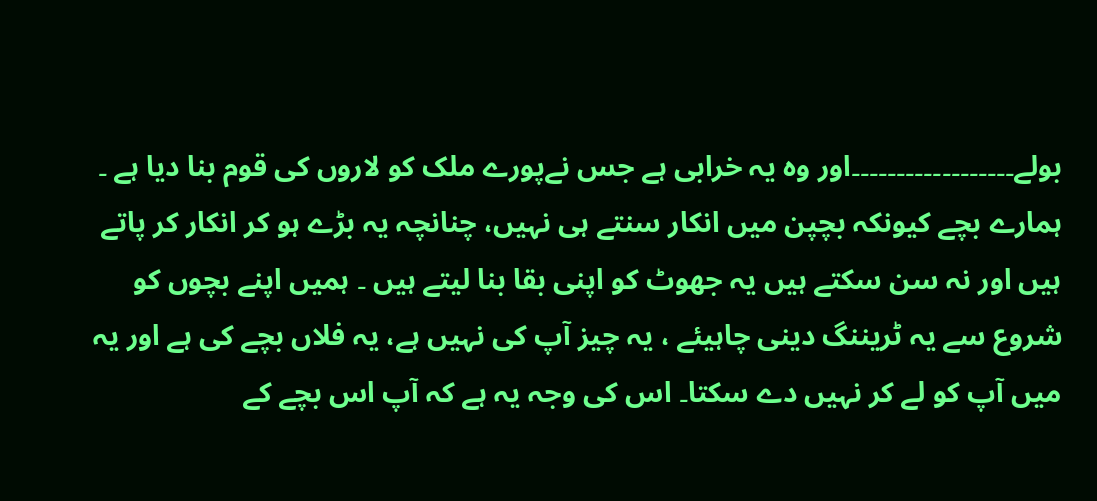بولے۔۔۔۔۔۔۔۔۔۔۔۔۔۔۔۔۔۔اور وہ یہ خرابی ہے جس نےپورے ملک کو لاروں کی قوم بنا دیا ہے ۔ ہمارے بچے کیونکہ بچپن میں انکار سنتے ہی نہیں، چنانچہ یہ بڑے ہو کر انکار کر پاتے ہیں اور نہ سن سکتے ہیں یہ جھوٹ کو اپنی بقا بنا لیتے ہیں ۔ ہمیں اپنے بچوں کو شروع سے یہ ٹریننگ دینی چاہیئے ، یہ چیز آپ کی نہیں ہے، یہ فلاں بچے کی ہے اور یہ میں آپ کو لے کر نہیں دے سکتا۔ اس کی وجہ یہ ہے کہ آپ اس بچے کے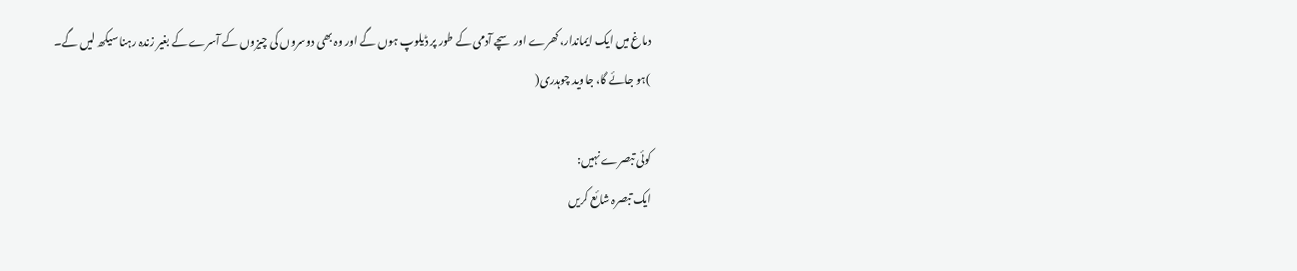دماغ میں ایک ایماندار، کھرے اور سچے آدمی کے طور پر ڈیلوپ ہوں گے اور وہ بھی دوسروں کی چیزوں کے آسرے کے بغیر زندہ رہنا سیکھ لیں گے۔
)ہو جائے گا، جاوید چوہدری(

کوئی تبصرے نہیں:
ایک تبصرہ شائع کریں